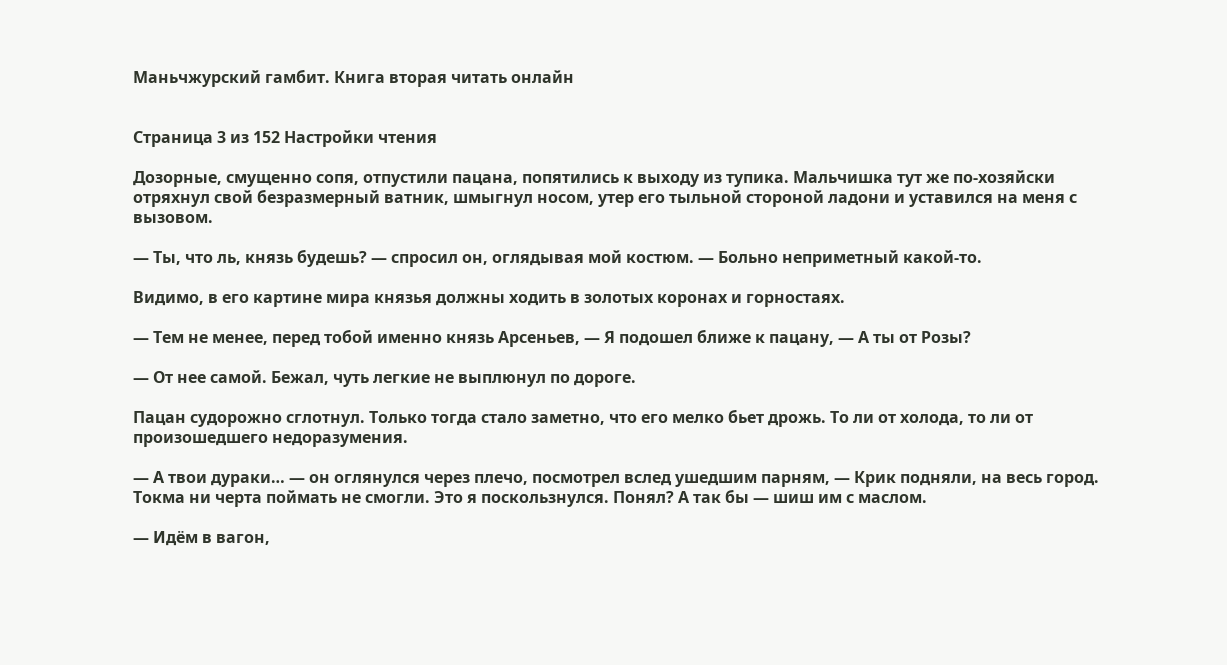Маньчжурский гамбит. Книга вторая читать онлайн


Страница 3 из 152 Настройки чтения

Дозорные, смущенно сопя, отпустили пацана, попятились к выходу из тупика. Мальчишка тут же по-хозяйски отряхнул свой безразмерный ватник, шмыгнул носом, утер его тыльной стороной ладони и уставился на меня с вызовом.

— Ты, что ль, князь будешь? — спросил он, оглядывая мой костюм. — Больно неприметный какой-то.

Видимо, в его картине мира князья должны ходить в золотых коронах и горностаях.

— Тем не менее, перед тобой именно князь Арсеньев, — Я подошел ближе к пацану, — А ты от Розы?

— От нее самой. Бежал, чуть легкие не выплюнул по дороге.

Пацан судорожно сглотнул. Только тогда стало заметно, что его мелко бьет дрожь. То ли от холода, то ли от произошедшего недоразумения.

— А твои дураки… — он оглянулся через плечо, посмотрел вслед ушедшим парням, — Крик подняли, на весь город. Токма ни черта поймать не смогли. Это я поскользнулся. Понял? А так бы — шиш им с маслом.

— Идём в вагон,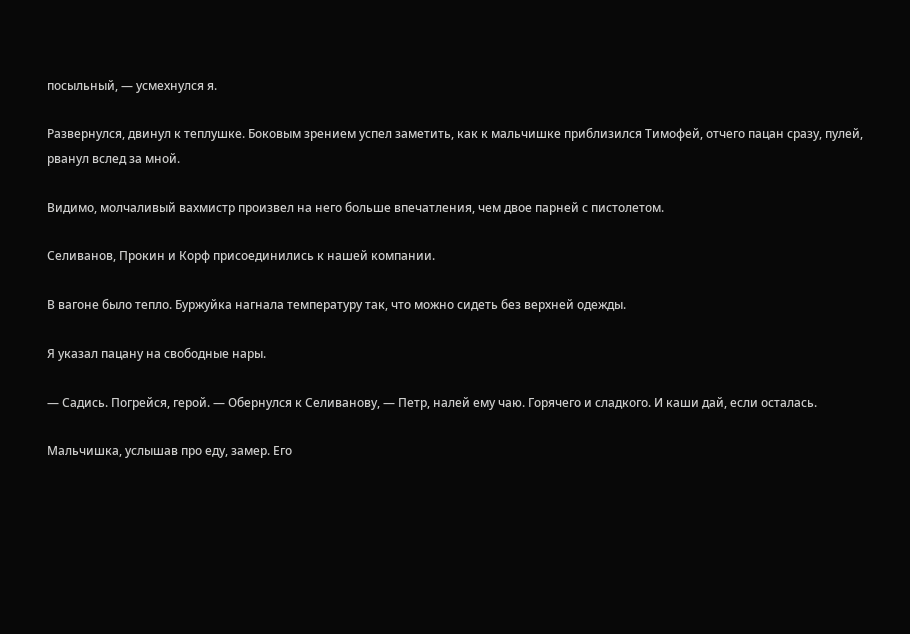посыльный, — усмехнулся я.

Развернулся, двинул к теплушке. Боковым зрением успел заметить, как к мальчишке приблизился Тимофей, отчего пацан сразу, пулей, рванул вслед за мной.

Видимо, молчаливый вахмистр произвел на него больше впечатления, чем двое парней с пистолетом.

Селиванов, Прокин и Корф присоединились к нашей компании.

В вагоне было тепло. Буржуйка нагнала температуру так, что можно сидеть без верхней одежды.

Я указал пацану на свободные нары.

— Садись. Погрейся, герой. — Обернулся к Селиванову, — Петр, налей ему чаю. Горячего и сладкого. И каши дай, если осталась.

Мальчишка, услышав про еду, замер. Его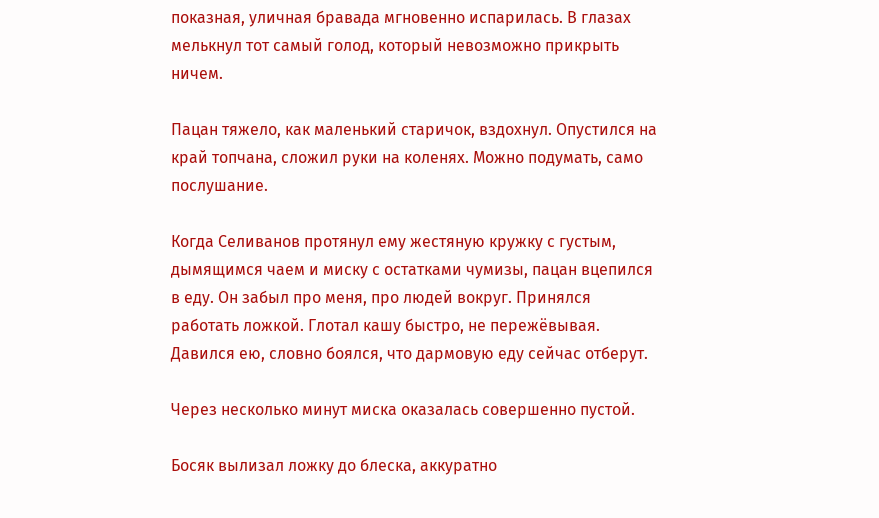показная, уличная бравада мгновенно испарилась. В глазах мелькнул тот самый голод, который невозможно прикрыть ничем.

Пацан тяжело, как маленький старичок, вздохнул. Опустился на край топчана, сложил руки на коленях. Можно подумать, само послушание.

Когда Селиванов протянул ему жестяную кружку с густым, дымящимся чаем и миску с остатками чумизы, пацан вцепился в еду. Он забыл про меня, про людей вокруг. Принялся работать ложкой. Глотал кашу быстро, не пережёвывая. Давился ею, словно боялся, что дармовую еду сейчас отберут.

Через несколько минут миска оказалась совершенно пустой.

Босяк вылизал ложку до блеска, аккуратно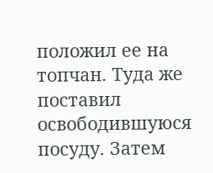положил ее на топчан. Туда же поставил освободившуюся посуду. Затем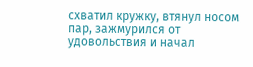схватил кружку, втянул носом пар, зажмурился от удовольствия и начал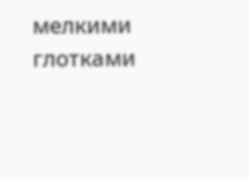мелкими глотками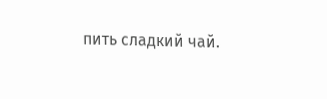пить сладкий чай.